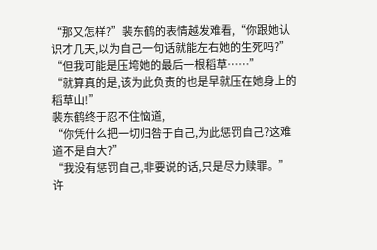“那又怎样?”裴东鹤的表情越发难看,“你跟她认识才几天,以为自己一句话就能左右她的生死吗?”
“但我可能是压垮她的最后一根稻草……”
“就算真的是,该为此负责的也是早就压在她身上的稻草山!”
裴东鹤终于忍不住恼道,
“你凭什么把一切归咎于自己,为此惩罚自己?这难道不是自大?”
“我没有惩罚自己,非要说的话,只是尽力赎罪。”许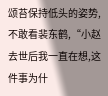颂苔保持低头的姿势,不敢看裴东鹤,“小赵去世后我一直在想,这件事为什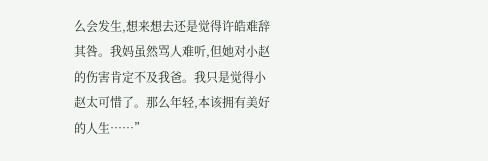么会发生,想来想去还是觉得许皓难辞其咎。我妈虽然骂人难听,但她对小赵的伤害肯定不及我爸。我只是觉得小赵太可惜了。那么年轻,本该拥有美好的人生……”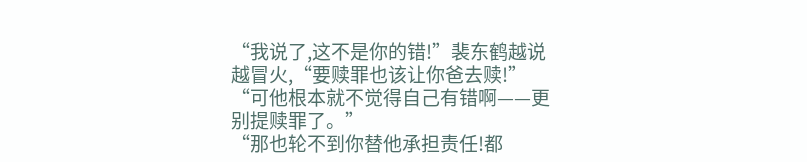“我说了,这不是你的错!”裴东鹤越说越冒火,“要赎罪也该让你爸去赎!”
“可他根本就不觉得自己有错啊——更别提赎罪了。”
“那也轮不到你替他承担责任!都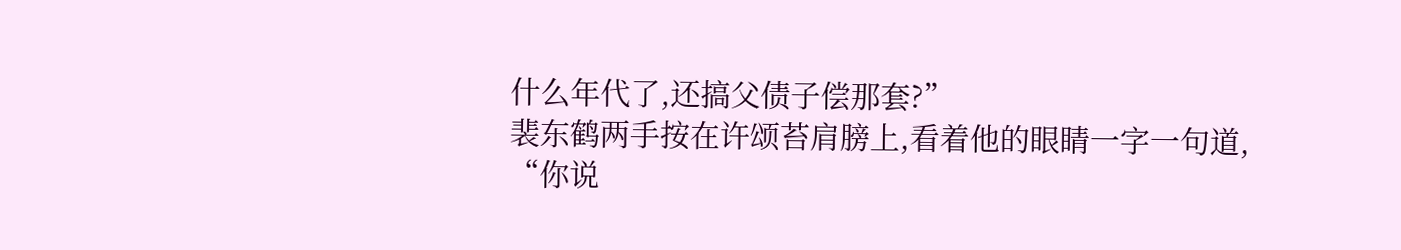什么年代了,还搞父债子偿那套?”
裴东鹤两手按在许颂苔肩膀上,看着他的眼睛一字一句道,
“你说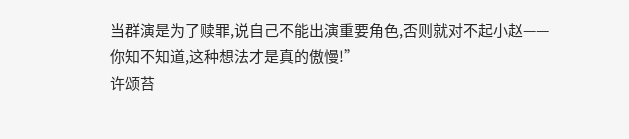当群演是为了赎罪,说自己不能出演重要角色,否则就对不起小赵——你知不知道,这种想法才是真的傲慢!”
许颂苔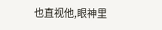也直视他,眼神里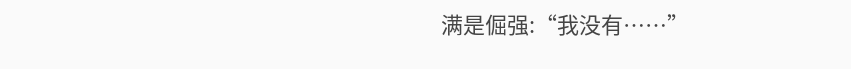满是倔强:“我没有……”